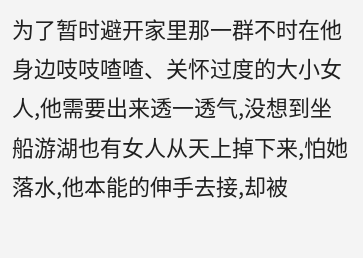为了暂时避开家里那一群不时在他身边吱吱喳喳、关怀过度的大小女人,他需要出来透一透气,没想到坐船游湖也有女人从天上掉下来,怕她落水,他本能的伸手去接,却被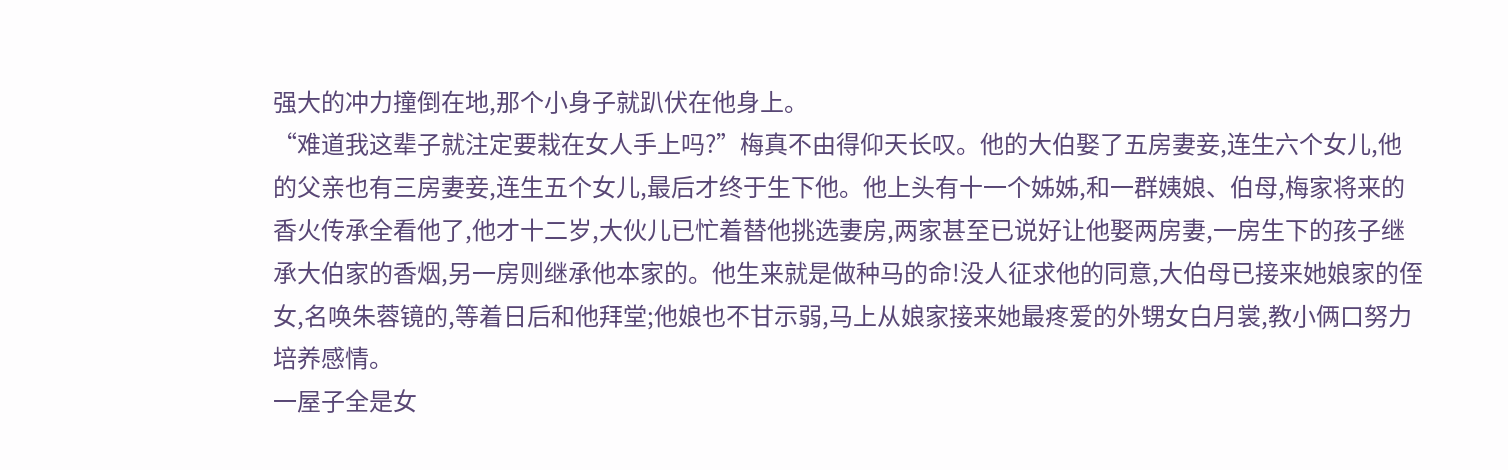强大的冲力撞倒在地,那个小身子就趴伏在他身上。
“难道我这辈子就注定要栽在女人手上吗?”梅真不由得仰天长叹。他的大伯娶了五房妻妾,连生六个女儿,他的父亲也有三房妻妾,连生五个女儿,最后才终于生下他。他上头有十一个姊姊,和一群姨娘、伯母,梅家将来的香火传承全看他了,他才十二岁,大伙儿已忙着替他挑选妻房,两家甚至已说好让他娶两房妻,一房生下的孩子继承大伯家的香烟,另一房则继承他本家的。他生来就是做种马的命!没人征求他的同意,大伯母已接来她娘家的侄女,名唤朱蓉镜的,等着日后和他拜堂;他娘也不甘示弱,马上从娘家接来她最疼爱的外甥女白月裳,教小俩口努力培养感情。
一屋子全是女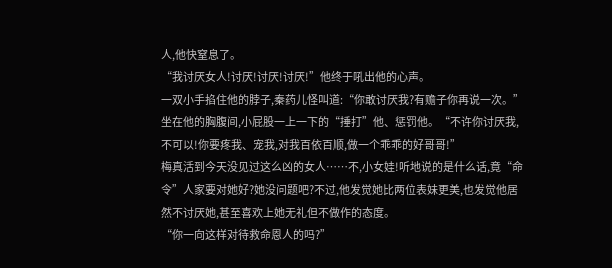人,他快窒息了。
“我讨厌女人!讨厌!讨厌!讨厌!”他终于吼出他的心声。
一双小手掐住他的脖子,秦药儿怪叫道:“你敢讨厌我?有赡子你再说一次。”坐在他的胸腹间,小屁股一上一下的“捶打”他、惩罚他。“不许你讨厌我,不可以!你要疼我、宠我,对我百依百顺,做一个乖乖的好哥哥!”
梅真活到今天没见过这么凶的女人……不,小女娃!听地说的是什么话,竟“命令”人家要对她好?她没问题吧?不过,他发觉她比两位表妹更美,也发觉他居然不讨厌她,甚至喜欢上她无礼但不做作的态度。
“你一向这样对待救命恩人的吗?”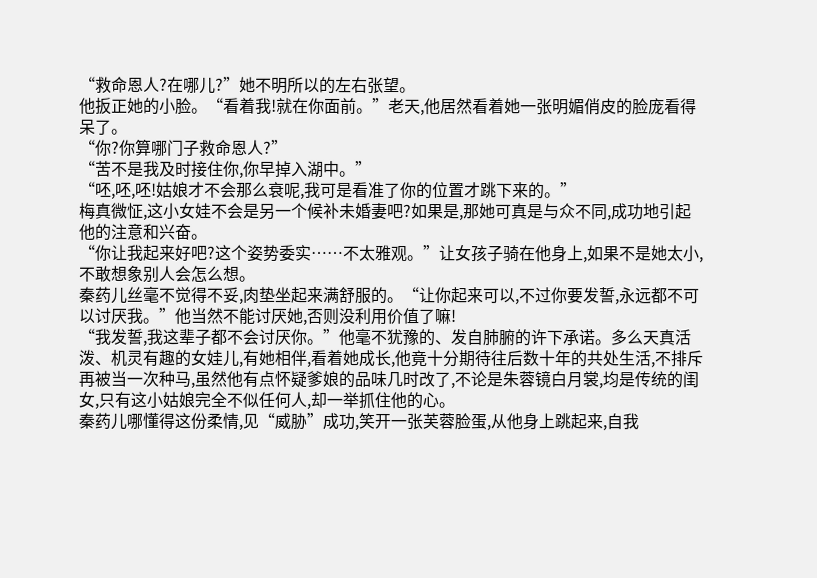“救命恩人?在哪儿?”她不明所以的左右张望。
他扳正她的小脸。“看着我!就在你面前。”老天,他居然看着她一张明媚俏皮的脸庞看得呆了。
“你?你算哪门子救命恩人?”
“苦不是我及时接住你,你早掉入湖中。”
“呸,呸,呸!姑娘才不会那么衰呢,我可是看准了你的位置才跳下来的。”
梅真微怔,这小女娃不会是另一个候补未婚妻吧?如果是,那她可真是与众不同,成功地引起他的注意和兴奋。
“你让我起来好吧?这个姿势委实……不太雅观。”让女孩子骑在他身上,如果不是她太小,不敢想象别人会怎么想。
秦药儿丝毫不觉得不妥,肉垫坐起来满舒服的。“让你起来可以,不过你要发誓,永远都不可以讨厌我。”他当然不能讨厌她,否则没利用价值了嘛!
“我发誓,我这辈子都不会讨厌你。”他毫不犹豫的、发自肺腑的许下承诺。多么天真活泼、机灵有趣的女娃儿,有她相伴,看着她成长,他竟十分期待往后数十年的共处生活,不排斥再被当一次种马,虽然他有点怀疑爹娘的品味几时改了,不论是朱蓉镜白月裳,均是传统的闺女,只有这小姑娘完全不似任何人,却一举抓住他的心。
秦药儿哪懂得这份柔情,见“威胁”成功,笑开一张芙蓉脸蛋,从他身上跳起来,自我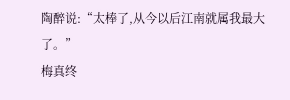陶醉说:“太棒了,从今以后江南就属我最大了。”
梅真终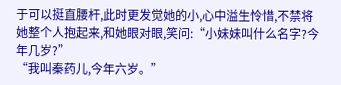于可以挺直腰杆,此时更发觉她的小,心中溢生怜惜,不禁将她整个人抱起来,和她眼对眼,笑问:“小妹妹叫什么名字?今年几岁?”
“我叫秦药儿,今年六岁。”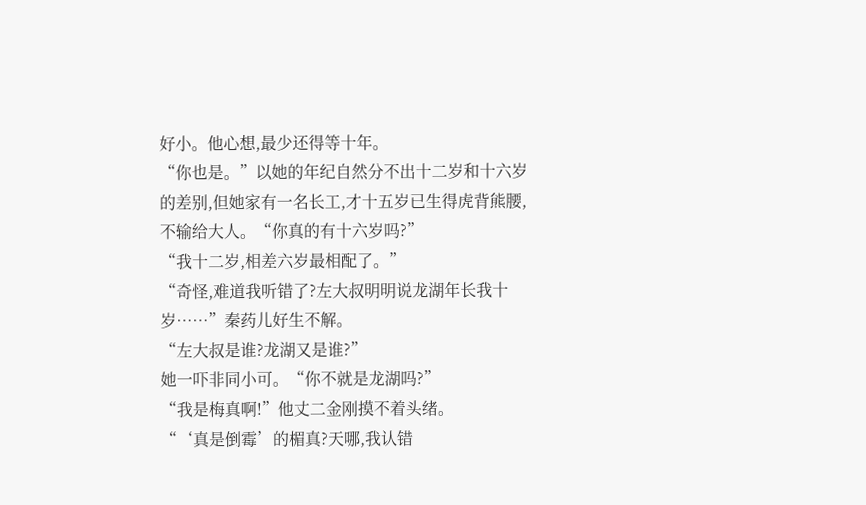好小。他心想,最少还得等十年。
“你也是。”以她的年纪自然分不出十二岁和十六岁的差别,但她家有一名长工,才十五岁已生得虎背熊腰,不输给大人。“你真的有十六岁吗?”
“我十二岁,相差六岁最相配了。”
“奇怪,难道我听错了?左大叔明明说龙湖年长我十岁……”秦药儿好生不解。
“左大叔是谁?龙湖又是谁?”
她一吓非同小可。“你不就是龙湖吗?”
“我是梅真啊!”他丈二金刚摸不着头绪。
“‘真是倒霉’的楣真?天哪,我认错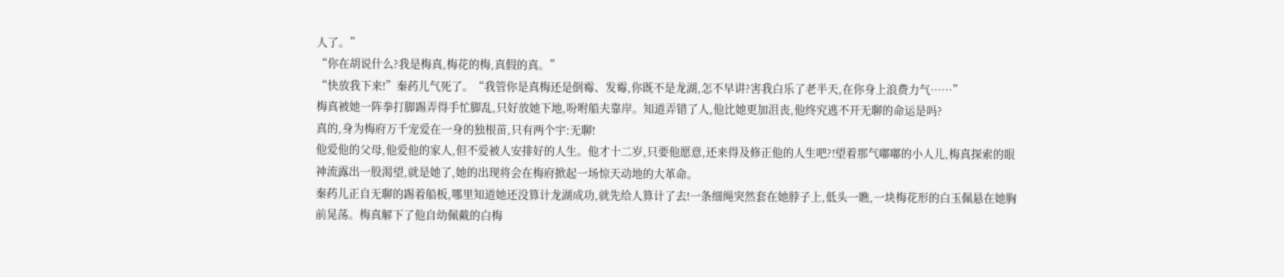人了。”
“你在胡说什么?我是梅真,梅花的梅,真假的真。”
“快放我下来!”秦药儿气死了。“我管你是真梅还是倒霉、发霉,你既不是龙湖,怎不早讲?害我白乐了老半天,在你身上浪费力气……”
梅真被她一阵拳打脚踢弄得手忙脚乱,只好放她下地,吩咐船夫靠岸。知道弄错了人,他比她更加沮丧,他终究逃不开无聊的命运是吗?
真的,身为梅府万千宠爱在一身的独根苗,只有两个宇:无聊!
他爱他的父母,他爱他的家人,但不爱被人安排好的人生。他才十二岁,只要他愿意,还来得及修正他的人生吧?!望着那气嘟嘟的小人儿,梅真探索的眼神流露出一股渴望,就是她了,她的出现将会在梅府掀起一场惊天动地的大革命。
秦药儿正自无聊的踢着船板,哪里知道她还没算计龙湖成功,就先给人算计了去!一条细绳突然套在她脖子上,低头一瞧,一块梅花形的白玉佩悬在她胸前晃荡。梅真解下了他自幼佩戴的白梅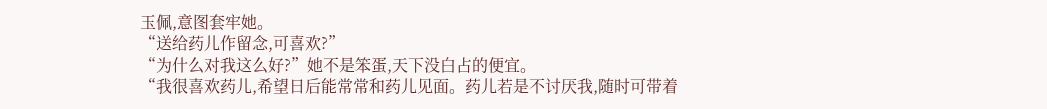玉佩,意图套牢她。
“送给药儿作留念,可喜欢?”
“为什么对我这么好?”她不是笨蛋,天下没白占的便宜。
“我很喜欢药儿,希望日后能常常和药儿见面。药儿若是不讨厌我,随时可带着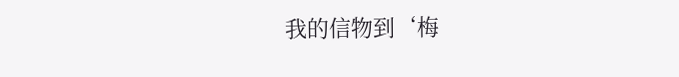我的信物到‘梅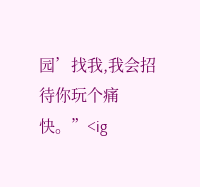园’找我,我会招待你玩个痛快。”<ig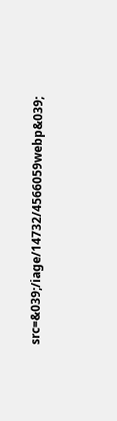src=&039;/iage/14732/4566059webp&039;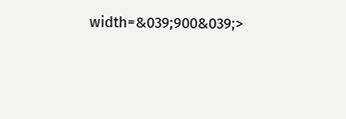width=&039;900&039;>